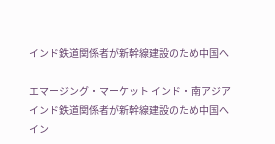インド鉄道関係者が新幹線建設のため中国へ

エマージング・マーケット インド・南アジア
インド鉄道関係者が新幹線建設のため中国へ
イン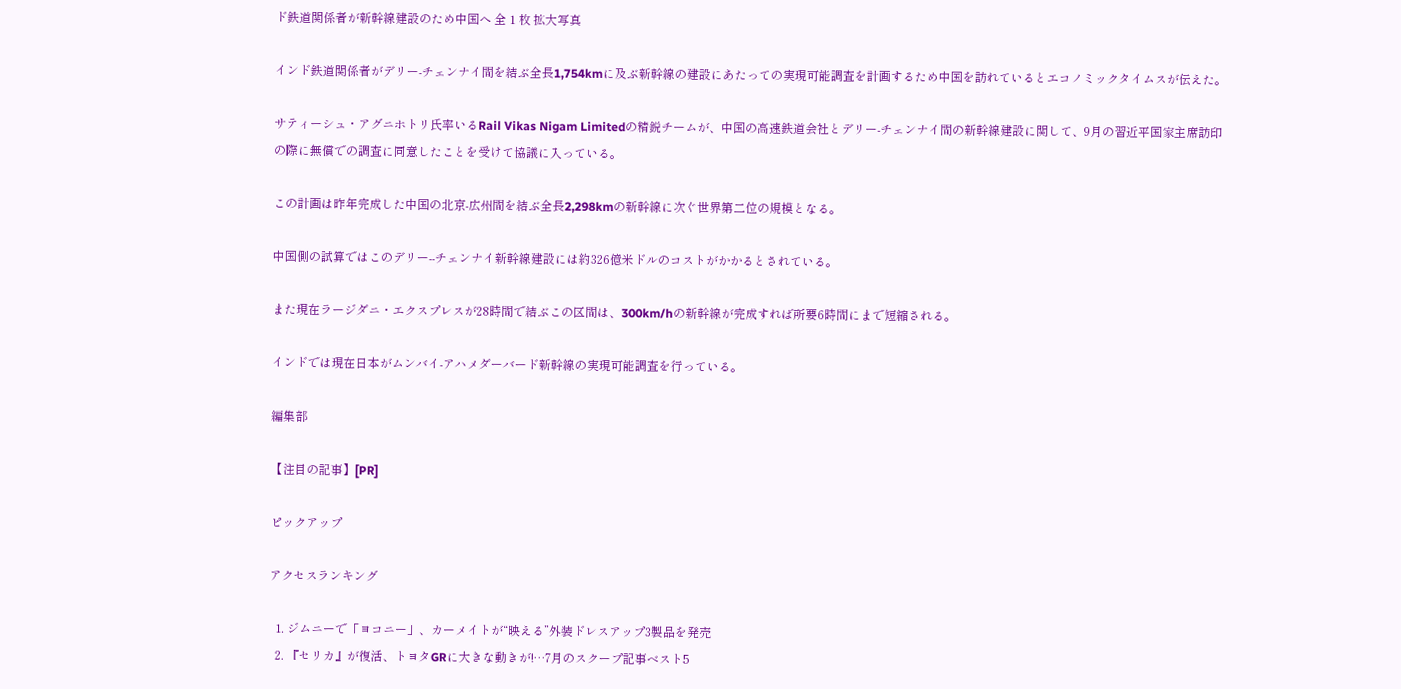ド鉄道関係者が新幹線建設のため中国へ 全 1 枚 拡大写真

インド鉄道関係者がデリー-チェンナイ間を結ぶ全長1,754kmに及ぶ新幹線の建設にあたっての実現可能調査を計画するため中国を訪れているとエコノミックタイムスが伝えた。

サティーシュ・アグニホトリ氏率いるRail Vikas Nigam Limitedの精鋭チームが、中国の高速鉄道会社とデリー-チェンナイ間の新幹線建設に関して、9月の習近平国家主席訪印の際に無償での調査に同意したことを受けて協議に入っている。

この計画は昨年完成した中国の北京-広州間を結ぶ全長2,298kmの新幹線に次ぐ世界第二位の規模となる。

中国側の試算ではこのデリー--チェンナイ新幹線建設には約326億米ドルのコストがかかるとされている。

また現在ラージダニ・エクスプレスが28時間で結ぶこの区間は、300km/hの新幹線が完成すれば所要6時間にまで短縮される。

インドでは現在日本がムンバイ-アハメダーバード新幹線の実現可能調査を行っている。

編集部

【注目の記事】[PR]

ピックアップ

アクセスランキング

  1. ジムニーで「ヨコニー」、カーメイトが“映える”外装ドレスアップ3製品を発売
  2. 『セリカ』が復活、トヨタGRに大きな動きが!…7月のスクープ記事ベスト5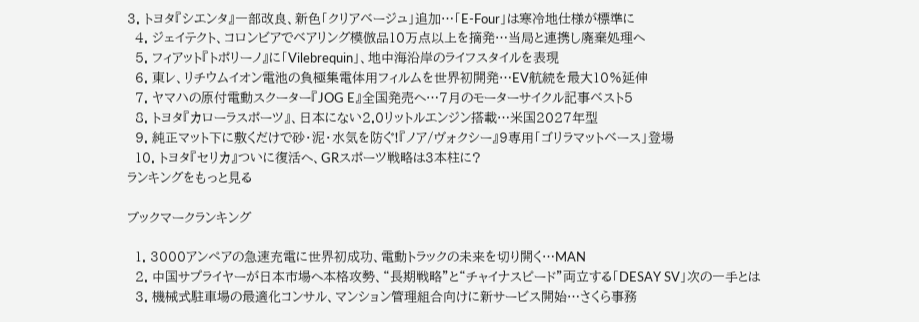3. トヨタ『シエンタ』一部改良、新色「クリアベージュ」追加…「E-Four」は寒冷地仕様が標準に
  4. ジェイテクト、コロンビアでベアリング模倣品10万点以上を摘発…当局と連携し廃棄処理へ
  5. フィアット『トポリーノ』に「Vilebrequin」、地中海沿岸のライフスタイルを表現
  6. 東レ、リチウムイオン電池の負極集電体用フィルムを世界初開発…EV航続を最大10%延伸
  7. ヤマハの原付電動スクーター『JOG E』全国発売へ…7月のモーターサイクル記事ベスト5
  8. トヨタ『カローラスポーツ』、日本にない2.0リットルエンジン搭載…米国2027年型
  9. 純正マット下に敷くだけで砂・泥・水気を防ぐ!『ノア/ヴォクシー』9専用「ゴリラマットベース」登場
  10. トヨタ『セリカ』ついに復活へ、GRスポーツ戦略は3本柱に?
ランキングをもっと見る

ブックマークランキング

  1. 3000アンペアの急速充電に世界初成功、電動トラックの未来を切り開く…MAN
  2. 中国サプライヤーが日本市場へ本格攻勢、“長期戦略”と“チャイナスピード”両立する「DESAY SV」次の一手とは
  3. 機械式駐車場の最適化コンサル、マンション管理組合向けに新サービス開始…さくら事務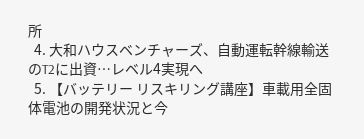所
  4. 大和ハウスベンチャーズ、自動運転幹線輸送のT2に出資…レベル4実現へ
  5. 【バッテリー リスキリング講座】車載用全固体電池の開発状況と今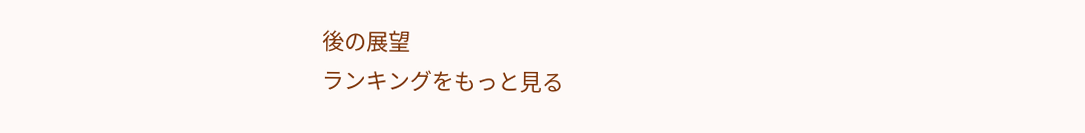後の展望
ランキングをもっと見る